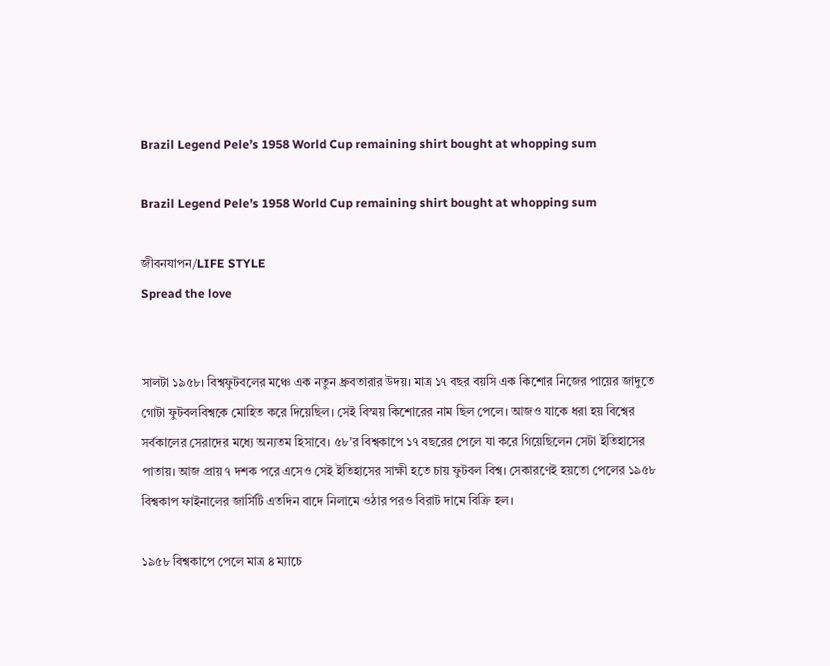Brazil Legend Pele’s 1958 World Cup remaining shirt bought at whopping sum

Brazil Legend Pele’s 1958 World Cup remaining shirt bought at whopping sum

জীবনযাপন/LIFE STYLE
Spread the love


সালটা ১৯৫৮। বিশ্বফুটবলের মঞ্চে এক নতুন ধ্রুবতারার উদয়। মাত্র ১৭ বছর বয়সি এক কিশোর নিজের পায়ের জাদুতে গোটা ফুটবলবিশ্বকে মোহিত করে দিয়েছিল। সেই বিস্ময় কিশোরের নাম ছিল পেলে। আজও যাকে ধরা হয় বিশ্বের সর্বকালের সেরাদের মধ্যে অন্যতম হিসাবে। ৫৮’র বিশ্বকাপে ১৭ বছরের পেলে যা করে গিয়েছিলেন সেটা ইতিহাসের পাতায়। আজ প্রায় ৭ দশক পরে এসেও সেই ইতিহাসের সাক্ষী হতে চায় ফুটবল বিশ্ব। সেকারণেই হয়তো পেলের ১৯৫৮ বিশ্বকাপ ফাইনালের জার্সিটি এতদিন বাদে নিলামে ওঠার পরও বিরাট দামে বিক্রি হল।

১৯৫৮ বিশ্বকাপে পেলে মাত্র ৪ ম্যাচে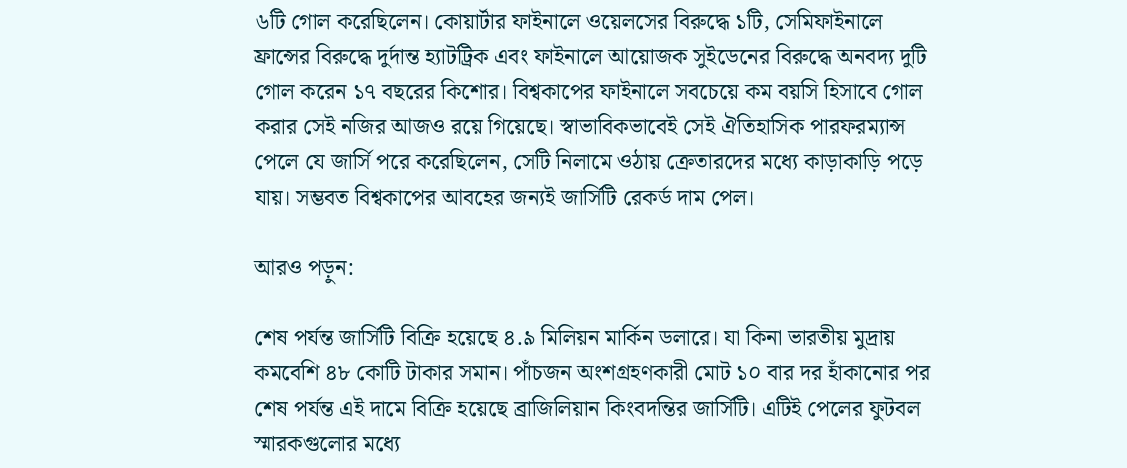৬টি গোল করেছিলেন। কোয়ার্টার ফাইনালে ওয়েলসের বিরুদ্ধে ১টি, সেমিফাইনালে ফ্রান্সের বিরুদ্ধে দুর্দান্ত হ্যাটট্রিক এবং ফাইনালে আয়োজক সুইডেনের বিরুদ্ধে অনবদ্য দুটি গোল করেন ১৭ বছরের কিশোর। বিশ্বকাপের ফাইনালে সবচেয়ে কম বয়সি হিসাবে গোল করার সেই নজির আজও রয়ে গিয়েছে। স্বাভাবিকভাবেই সেই ঐতিহাসিক পারফরম্যান্স পেলে যে জার্সি পরে করেছিলেন, সেটি নিলামে ওঠায় ক্রেতারদের মধ্যে কাড়াকাড়ি পড়ে যায়। সম্ভবত বিশ্বকাপের আবহের জন্যই জার্সিটি রেকর্ড দাম পেল।

আরও পড়ুন:

শেষ পর্যন্ত জার্সিটি বিক্রি হয়েছে ৪.৯ মিলিয়ন মার্কিন ডলারে। যা কিনা ভারতীয় মুদ্রায় কমবেশি ৪৮ কোটি টাকার সমান। পাঁচজন অংশগ্রহণকারী মোট ১০ বার দর হাঁকানোর পর শেষ পর্যন্ত এই দামে বিক্রি হয়েছে ব্রাজিলিয়ান কিংবদন্তির জার্সিটি। এটিই পেলের ফুটবল স্মারকগুলোর মধ্যে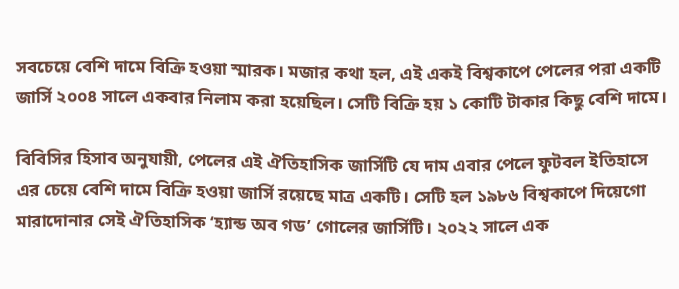সবচেয়ে বেশি দামে বিক্রি হওয়া স্মারক। মজার কথা হল, এই একই বিশ্বকাপে পেলের পরা একটি জার্সি ২০০৪ সালে একবার নিলাম করা হয়েছিল। সেটি বিক্রি হয় ১ কোটি টাকার কিছু বেশি দামে।

বিবিসির হিসাব অনুযায়ী, পেলের এই ঐতিহাসিক জার্সিটি যে দাম এবার পেলে ফুটবল ইতিহাসে এর চেয়ে বেশি দামে বিক্রি হওয়া জার্সি রয়েছে মাত্র একটি। সেটি হল ১৯৮৬ বিশ্বকাপে দিয়েগো মারাদোনার সেই ঐতিহাসিক ‘হ্যান্ড অব গড’ গোলের জার্সিটি। ২০২২ সালে এক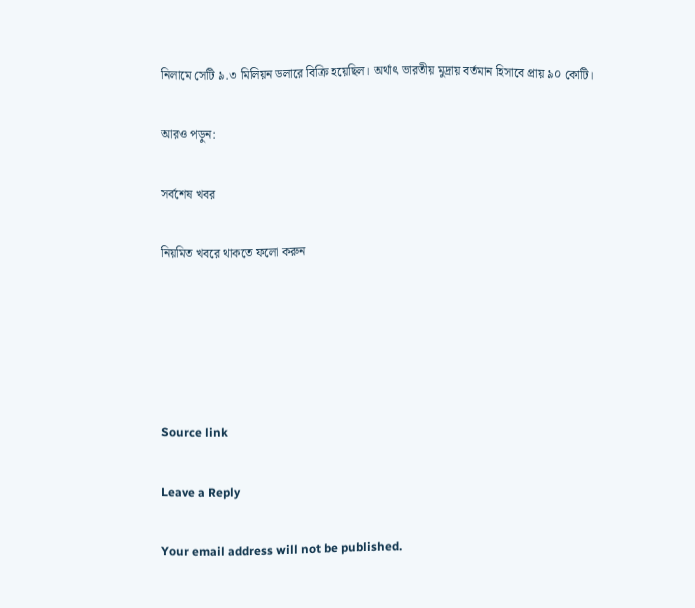নিলামে সেটি ৯.৩ মিলিয়ন ডলারে বিক্রি হয়েছিল। অর্থাৎ ভারতীয় মুদ্রায় বর্তমান হিসাবে প্রায় ৯০ কোটি।

আরও পড়ুন:

সর্বশেষ খবর

নিয়মিত খবরে থাকতে ফলো করুন





Source link

Leave a Reply

Your email address will not be published.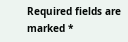Required fields are marked *